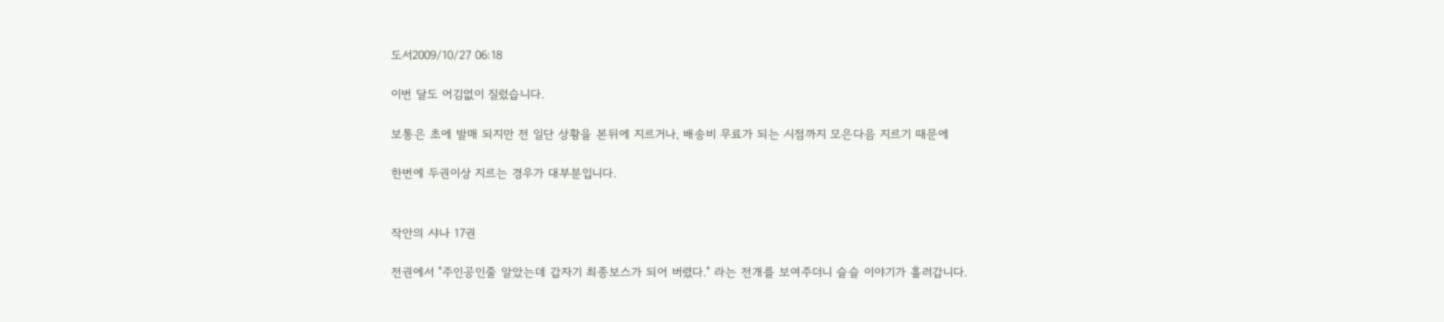도서2009/10/27 06:18

이번 달도 어김없이 질렀습니다.

보통은 초에 발매 되지만 전 일단 상황을 본뒤에 지르거나, 배송비 무료가 되는 시점까지 모은다음 지르기 때문에

한번에 두권이상 지르는 경우가 대부분입니다.


작안의 샤나 17권

전권에서 "주인공인줄 알았는데 갑자기 최종보스가 되어 버렸다." 라는 전개를 보여주더니 슬슬 이야기가 흘러갑니다.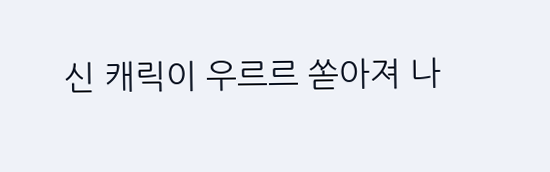신 캐릭이 우르르 쏟아져 나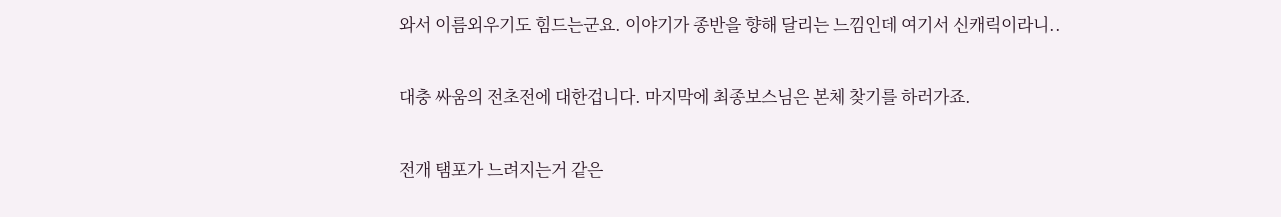와서 이름외우기도 힘드는군요. 이야기가 종반을 향해 달리는 느낌인데 여기서 신캐릭이라니..

대충 싸움의 전초전에 대한겁니다. 마지막에 최종보스님은 본체 찾기를 하러가죠.

전개 탬포가 느려지는거 같은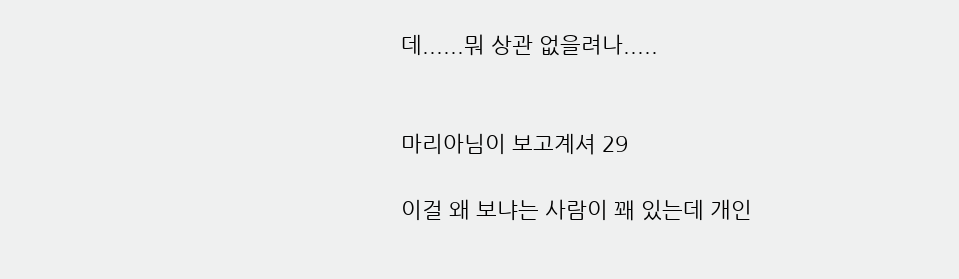데......뭐 상관 없을려나.....


마리아님이 보고계셔 29

이걸 왜 보냐는 사람이 꽤 있는데 개인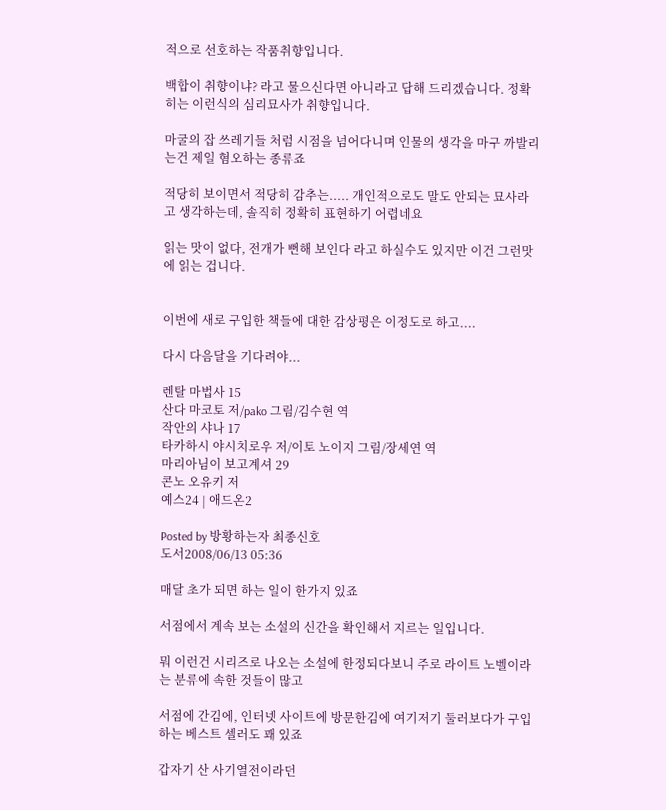적으로 선호하는 작품취향입니다.

백합이 취향이냐? 라고 물으신다면 아니라고 답해 드리겠습니다. 정확히는 이런식의 심리묘사가 취향입니다.

마굴의 잡 쓰레기들 처럼 시점을 넘어다니며 인물의 생각을 마구 까발리는건 제일 혐오하는 종류죠

적당히 보이면서 적당히 감추는..... 개인적으로도 말도 안되는 묘사라고 생각하는데, 솔직히 정확히 표현하기 어렵네요

읽는 맛이 없다, 전개가 뻔해 보인다 라고 하실수도 있지만 이건 그런맛에 읽는 겁니다.


이번에 새로 구입한 책들에 대한 감상평은 이정도로 하고....

다시 다음달을 기다려야...

렌탈 마법사 15
산다 마코토 저/pako 그림/김수현 역
작안의 샤나 17
타카하시 야시치로우 저/이토 노이지 그림/장세연 역
마리아님이 보고계셔 29
콘노 오유키 저
예스24 | 애드온2

Posted by 방황하는자 최종신호
도서2008/06/13 05:36

매달 초가 되면 하는 일이 한가지 있죠

서점에서 계속 보는 소설의 신간을 확인해서 지르는 일입니다.

뭐 이런건 시리즈로 나오는 소설에 한정되다보니 주로 라이트 노벨이라는 분류에 속한 것들이 많고

서점에 간김에, 인터넷 사이트에 방문한김에 여기저기 둘러보다가 구입하는 베스트 셀러도 꽤 있죠

갑자기 산 사기열전이라던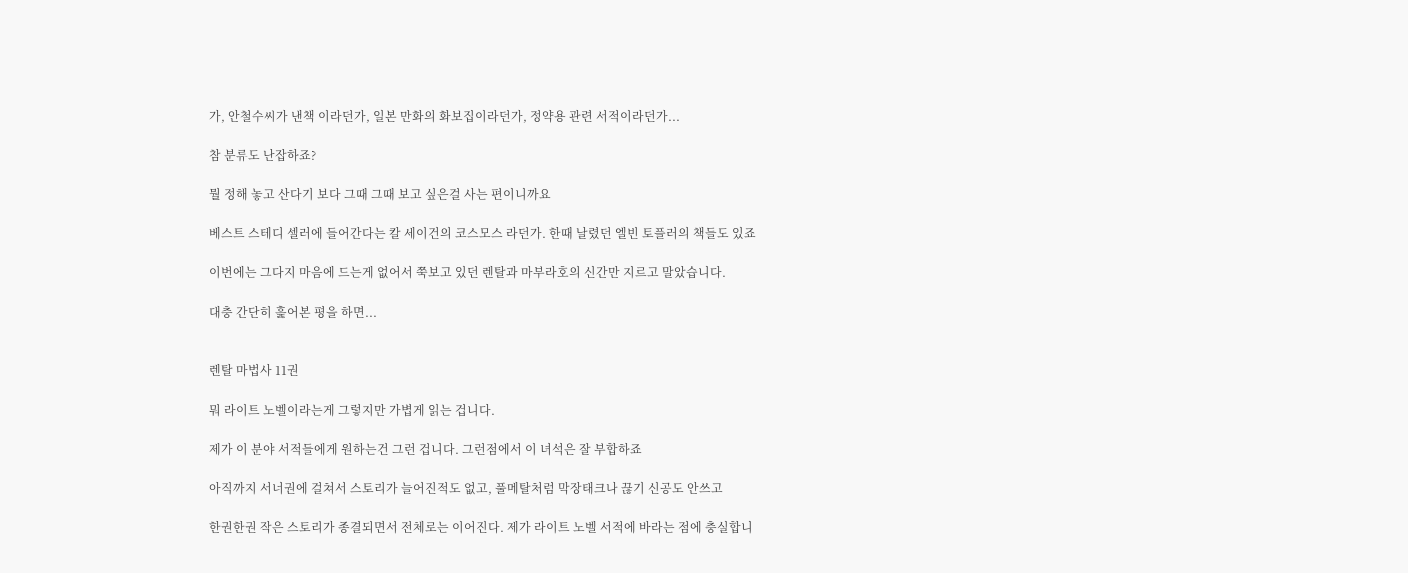가, 안철수씨가 낸책 이라던가, 일본 만화의 화보집이라던가, 정약용 관련 서적이라던가...

참 분류도 난잡하죠?

뭘 정해 놓고 산다기 보다 그때 그때 보고 싶은걸 사는 편이니까요

베스트 스테디 셀러에 들어간다는 칼 세이건의 코스모스 라던가. 한때 날렸던 엘빈 토플러의 책들도 있죠

이번에는 그다지 마음에 드는게 없어서 쭉보고 있던 렌탈과 마부라호의 신간만 지르고 말았습니다.

대충 간단히 흝어본 평을 하면...


렌탈 마법사 11권

뭐 라이트 노벨이라는게 그렇지만 가볍게 읽는 겁니다.

제가 이 분야 서적들에게 원하는건 그런 겁니다. 그런점에서 이 녀석은 잘 부합하죠

아직까지 서너권에 걸쳐서 스토리가 늘어진적도 없고, 풀메탈처럼 막장태크나 끊기 신공도 안쓰고

한권한권 작은 스토리가 종결되면서 전체로는 이어진다. 제가 라이트 노벨 서적에 바라는 점에 충실합니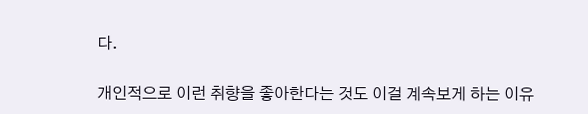다.

개인적으로 이런 취향을 좋아한다는 것도 이걸 계속보게 하는 이유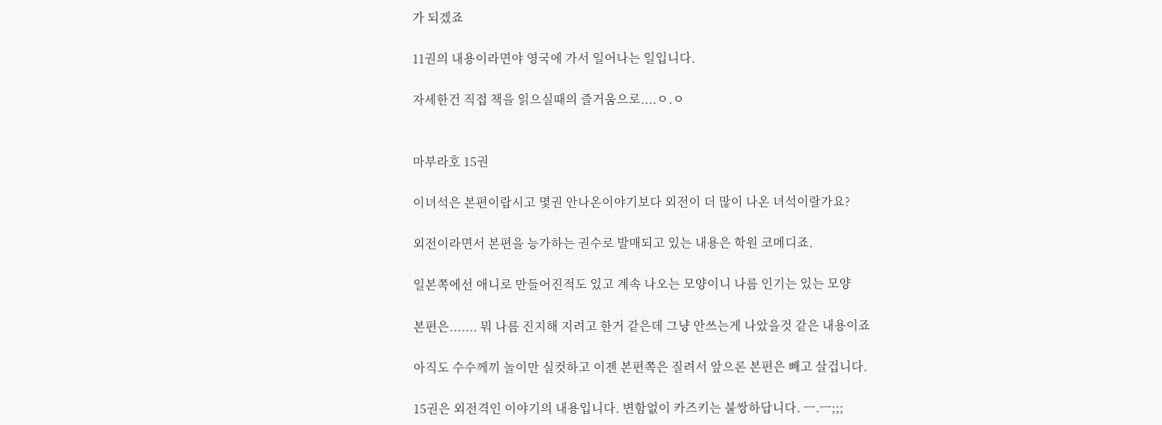가 되겠죠

11권의 내용이라면야 영국에 가서 일어나는 일입니다.

자세한건 직접 책을 읽으실때의 즐거움으로....ㅇ.ㅇ


마부라호 15권

이녀석은 본편이랍시고 몇권 안나온이야기보다 외전이 더 많이 나온 녀석이랄가요?

외전이라면서 본편을 능가하는 권수로 발매되고 있는 내용은 학원 코메디죠.

일본쪽에선 애니로 만들어진적도 있고 계속 나오는 모양이니 나름 인기는 있는 모양

본편은....... 뭐 나름 진지해 지려고 한거 같은데 그냥 안쓰는게 나았을것 같은 내용이죠

아직도 수수께끼 놀이만 실컷하고 이젠 본편쪽은 질려서 앞으론 본편은 빼고 살겁니다.

15권은 외전격인 이야기의 내용입니다. 변함없이 카즈키는 불쌍하답니다. ㅡ.ㅡ;;;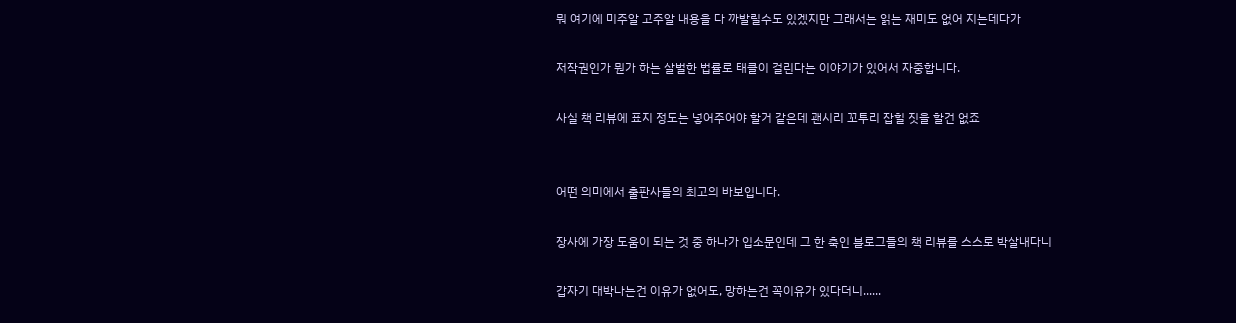뭐 여기에 미주알 고주알 내용을 다 까발릴수도 있겠지만 그래서는 읽는 재미도 없어 지는데다가

저작권인가 뭔가 하는 살벌한 법률로 태클이 걸린다는 이야기가 있어서 자중합니다.

사실 책 리뷰에 표지 정도는 넣어주어야 할거 같은데 괜시리 꼬투리 잡힐 짓을 할건 없죠


어떤 의미에서 출판사들의 최고의 바보입니다.

장사에 가장 도움이 되는 것 중 하나가 입소문인데 그 한 축인 블로그들의 책 리뷰를 스스로 박살내다니

갑자기 대박나는건 이유가 없어도, 망하는건 꼭이유가 있다더니......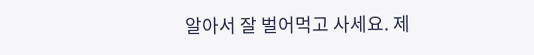알아서 잘 벌어먹고 사세요. 제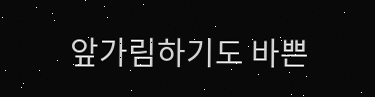앞가림하기도 바쁜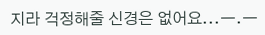지라 걱정해줄 신경은 없어요...ㅡ.ㅡ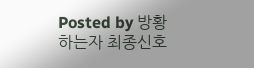Posted by 방황하는자 최종신호